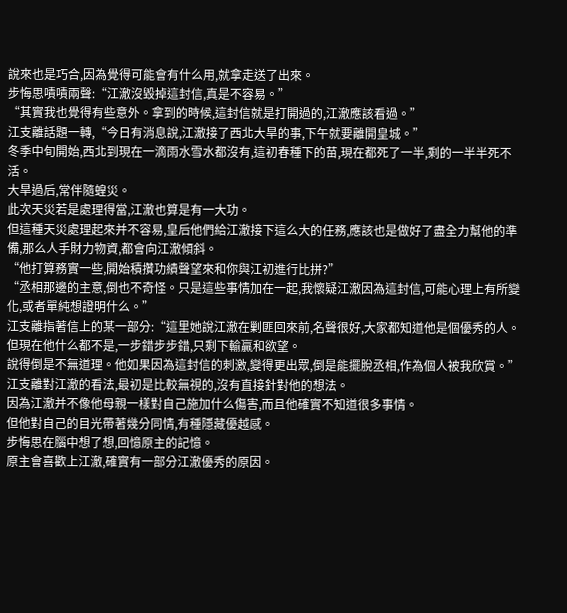說來也是巧合,因為覺得可能會有什么用,就拿走送了出來。
步悔思嘖嘖兩聲:“江澈沒毀掉這封信,真是不容易。”
“其實我也覺得有些意外。拿到的時候,這封信就是打開過的,江澈應該看過。”
江支離話題一轉,“今日有消息說,江澈接了西北大旱的事,下午就要離開皇城。”
冬季中旬開始,西北到現在一滴雨水雪水都沒有,這初春種下的苗,現在都死了一半,剩的一半半死不活。
大旱過后,常伴隨蝗災。
此次天災若是處理得當,江澈也算是有一大功。
但這種天災處理起來并不容易,皇后他們給江澈接下這么大的任務,應該也是做好了盡全力幫他的準備,那么人手財力物資,都會向江澈傾斜。
“他打算務實一些,開始積攢功績聲望來和你與江初進行比拼?”
“丞相那邊的主意,倒也不奇怪。只是這些事情加在一起,我懷疑江澈因為這封信,可能心理上有所變化,或者單純想證明什么。”
江支離指著信上的某一部分:“這里她說江澈在剿匪回來前,名聲很好,大家都知道他是個優秀的人。但現在他什么都不是,一步錯步步錯,只剩下輸贏和欲望。
說得倒是不無道理。他如果因為這封信的刺激,變得更出眾,倒是能擺脫丞相,作為個人被我欣賞。”
江支離對江澈的看法,最初是比較無視的,沒有直接針對他的想法。
因為江澈并不像他母親一樣對自己施加什么傷害,而且他確實不知道很多事情。
但他對自己的目光帶著幾分同情,有種隱藏優越感。
步悔思在腦中想了想,回憶原主的記憶。
原主會喜歡上江澈,確實有一部分江澈優秀的原因。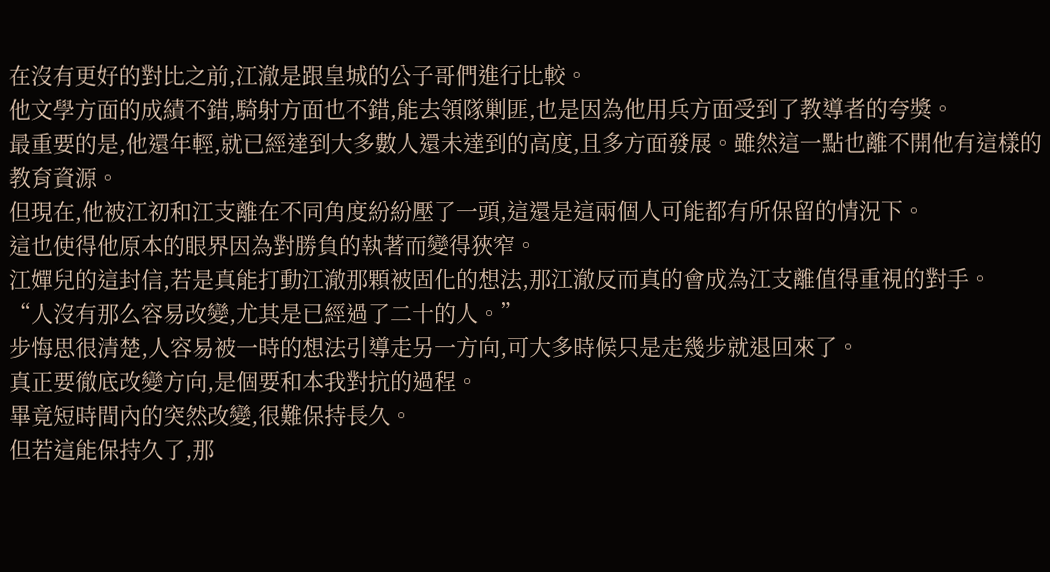在沒有更好的對比之前,江澈是跟皇城的公子哥們進行比較。
他文學方面的成績不錯,騎射方面也不錯,能去領隊剿匪,也是因為他用兵方面受到了教導者的夸獎。
最重要的是,他還年輕,就已經達到大多數人還未達到的高度,且多方面發展。雖然這一點也離不開他有這樣的教育資源。
但現在,他被江初和江支離在不同角度紛紛壓了一頭,這還是這兩個人可能都有所保留的情況下。
這也使得他原本的眼界因為對勝負的執著而變得狹窄。
江嬋兒的這封信,若是真能打動江澈那顆被固化的想法,那江澈反而真的會成為江支離值得重視的對手。
“人沒有那么容易改變,尤其是已經過了二十的人。”
步悔思很清楚,人容易被一時的想法引導走另一方向,可大多時候只是走幾步就退回來了。
真正要徹底改變方向,是個要和本我對抗的過程。
畢竟短時間內的突然改變,很難保持長久。
但若這能保持久了,那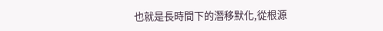也就是長時間下的潛移默化,從根源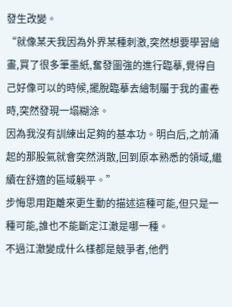發生改變。
“就像某天我因為外界某種刺激,突然想要學習繪畫,買了很多筆墨紙,奮發圖強的進行臨摹,覺得自己好像可以的時候,擺脫臨摹去繪制屬于我的畫卷時,突然發現一塌糊涂。
因為我沒有訓練出足夠的基本功。明白后,之前涌起的那股氣就會突然消散,回到原本熟悉的領域,繼續在舒適的區域躺平。”
步悔思用距離來更生動的描述這種可能,但只是一種可能,誰也不能斷定江澈是哪一種。
不過江澈變成什么樣都是競爭者,他們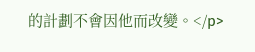的計劃不會因他而改變。</p>